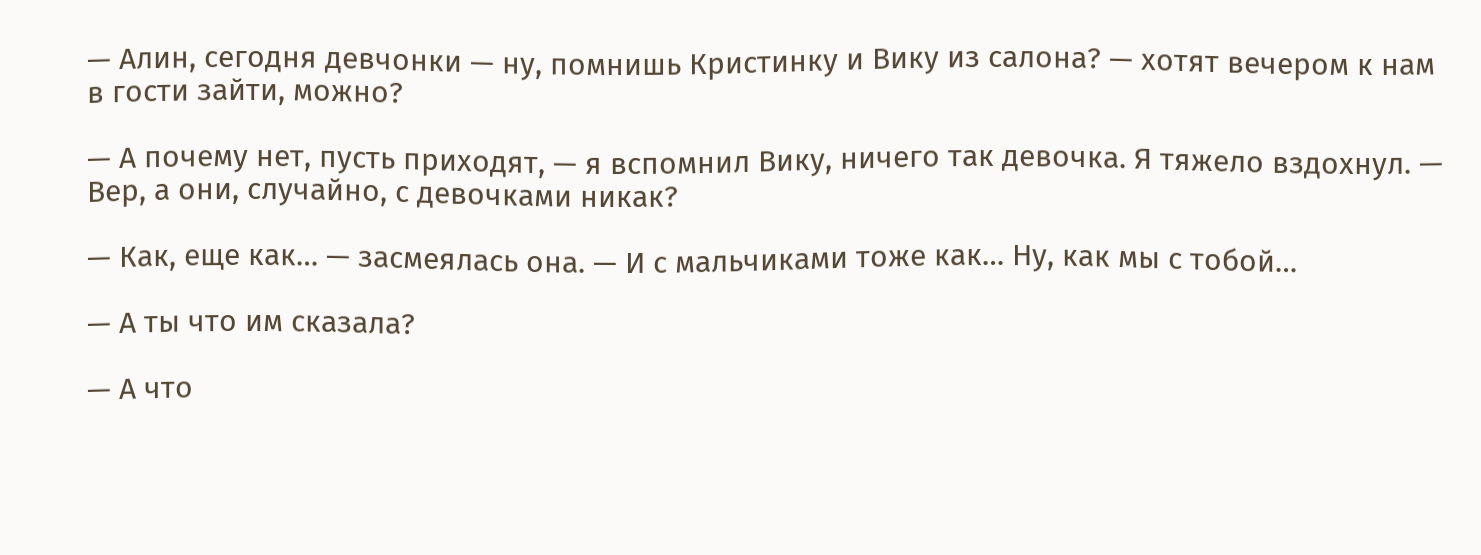— Алин, сегодня девчонки — ну, помнишь Кристинку и Вику из салона? — хотят вечером к нам в гости зайти, можно?

— А почему нет, пусть приходят, — я вспомнил Вику, ничего так девочка. Я тяжело вздохнул. — Вер, а они, случайно, с девочками никак?

— Как, еще как… — засмеялась она. — И с мальчиками тоже как… Ну, как мы с тобой…

— А ты что им сказала?

— А что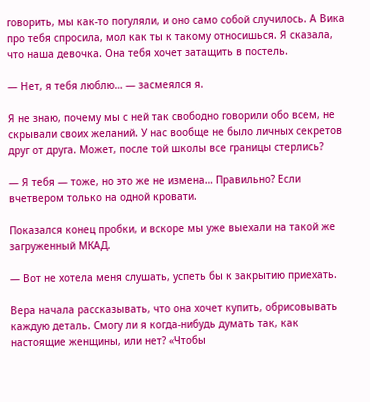говорить, мы как-то погуляли, и оно само собой случилось. А Вика про тебя спросила, мол как ты к такому относишься. Я сказала, что наша девочка. Она тебя хочет затащить в постель.

— Нет, я тебя люблю… — засмеялся я.

Я не знаю, почему мы с ней так свободно говорили обо всем, не скрывали своих желаний. У нас вообще не было личных секретов друг от друга. Может, после той школы все границы стерлись?

— Я тебя — тоже, но это же не измена… Правильно? Если вчетвером только на одной кровати.

Показался конец пробки, и вскоре мы уже выехали на такой же загруженный МКАД.

— Вот не хотела меня слушать, успеть бы к закрытию приехать.

Вера начала рассказывать, что она хочет купить, обрисовывать каждую деталь. Смогу ли я когда-нибудь думать так, как настоящие женщины, или нет? «Чтобы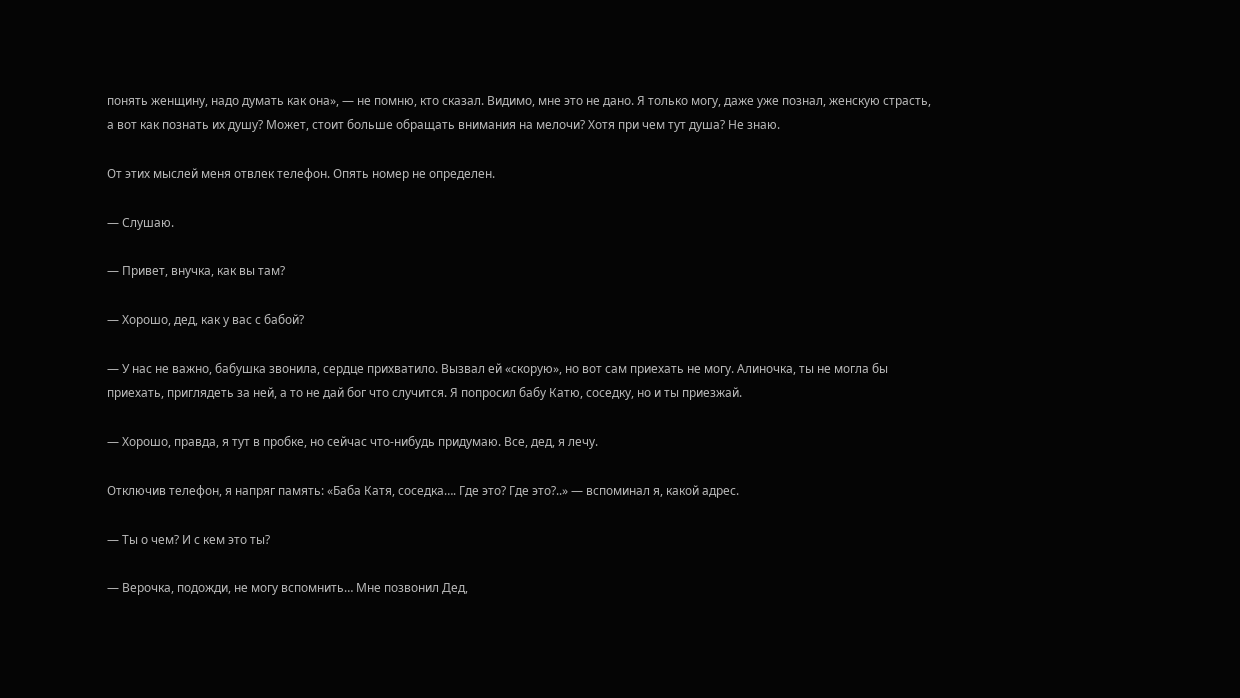понять женщину, надо думать как она», — не помню, кто сказал. Видимо, мне это не дано. Я только могу, даже уже познал, женскую страсть, а вот как познать их душу? Может, стоит больше обращать внимания на мелочи? Хотя при чем тут душа? Не знаю.

От этих мыслей меня отвлек телефон. Опять номер не определен.

— Слушаю.

— Привет, внучка, как вы там?

— Хорошо, дед, как у вас с бабой?

— У нас не важно, бабушка звонила, сердце прихватило. Вызвал ей «скорую», но вот сам приехать не могу. Алиночка, ты не могла бы приехать, приглядеть за ней, а то не дай бог что случится. Я попросил бабу Катю, соседку, но и ты приезжай.

— Хорошо, правда, я тут в пробке, но сейчас что-нибудь придумаю. Все, дед, я лечу.

Отключив телефон, я напряг память: «Баба Катя, соседка…. Где это? Где это?..» — вспоминал я, какой адрес.

— Ты о чем? И с кем это ты?

— Верочка, подожди, не могу вспомнить… Мне позвонил Дед,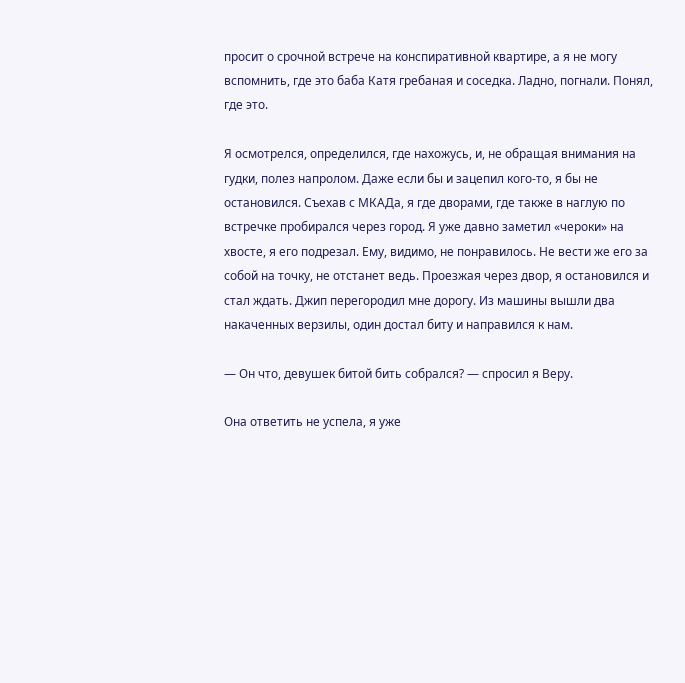просит о срочной встрече на конспиративной квартире, а я не могу вспомнить, где это баба Катя гребаная и соседка. Ладно, погнали. Понял, где это.

Я осмотрелся, определился, где нахожусь, и, не обращая внимания на гудки, полез напролом. Даже если бы и зацепил кого-то, я бы не остановился. Съехав с МКАДа, я где дворами, где также в наглую по встречке пробирался через город. Я уже давно заметил «чероки» на хвосте, я его подрезал. Ему, видимо, не понравилось. Не вести же его за собой на точку, не отстанет ведь. Проезжая через двор, я остановился и стал ждать. Джип перегородил мне дорогу. Из машины вышли два накаченных верзилы, один достал биту и направился к нам.

— Он что, девушек битой бить собрался? — спросил я Веру.

Она ответить не успела, я уже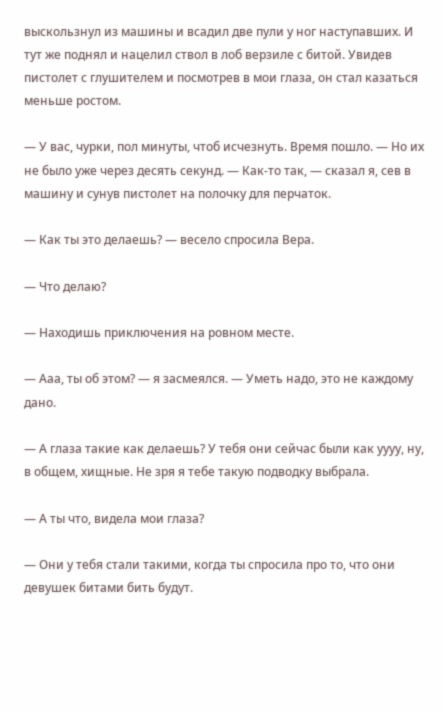выскользнул из машины и всадил две пули у ног наступавших. И тут же поднял и нацелил ствол в лоб верзиле с битой. Увидев пистолет с глушителем и посмотрев в мои глаза, он стал казаться меньше ростом.

— У вас, чурки, пол минуты, чтоб исчезнуть. Время пошло. — Но их не было уже через десять секунд. — Как-то так, — сказал я, сев в машину и сунув пистолет на полочку для перчаток.

— Как ты это делаешь? — весело спросила Вера.

— Что делаю?

— Находишь приключения на ровном месте.

— Ааа, ты об этом? — я засмеялся. — Уметь надо, это не каждому дано.

— А глаза такие как делаешь? У тебя они сейчас были как уууу, ну, в общем, хищные. Не зря я тебе такую подводку выбрала.

— А ты что, видела мои глаза?

— Они у тебя стали такими, когда ты спросила про то, что они девушек битами бить будут.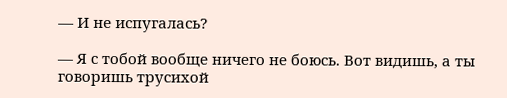— И не испугалась?

— Я с тобой вообще ничего не боюсь. Вот видишь, а ты говоришь трусихой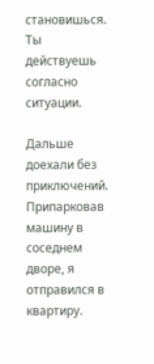становишься. Ты действуешь согласно ситуации.

Дальше доехали без приключений. Припарковав машину в соседнем дворе, я отправился в квартиру.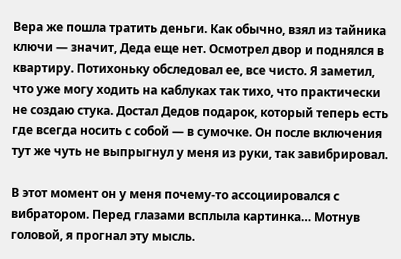Вера же пошла тратить деньги. Как обычно, взял из тайника ключи — значит, Деда еще нет. Осмотрел двор и поднялся в квартиру. Потихоньку обследовал ее, все чисто. Я заметил, что уже могу ходить на каблуках так тихо, что практически не создаю стука. Достал Дедов подарок, который теперь есть где всегда носить с собой — в сумочке. Он после включения тут же чуть не выпрыгнул у меня из руки, так завибрировал.

В этот момент он у меня почему-то ассоциировался с вибратором. Перед глазами всплыла картинка… Мотнув головой, я прогнал эту мысль.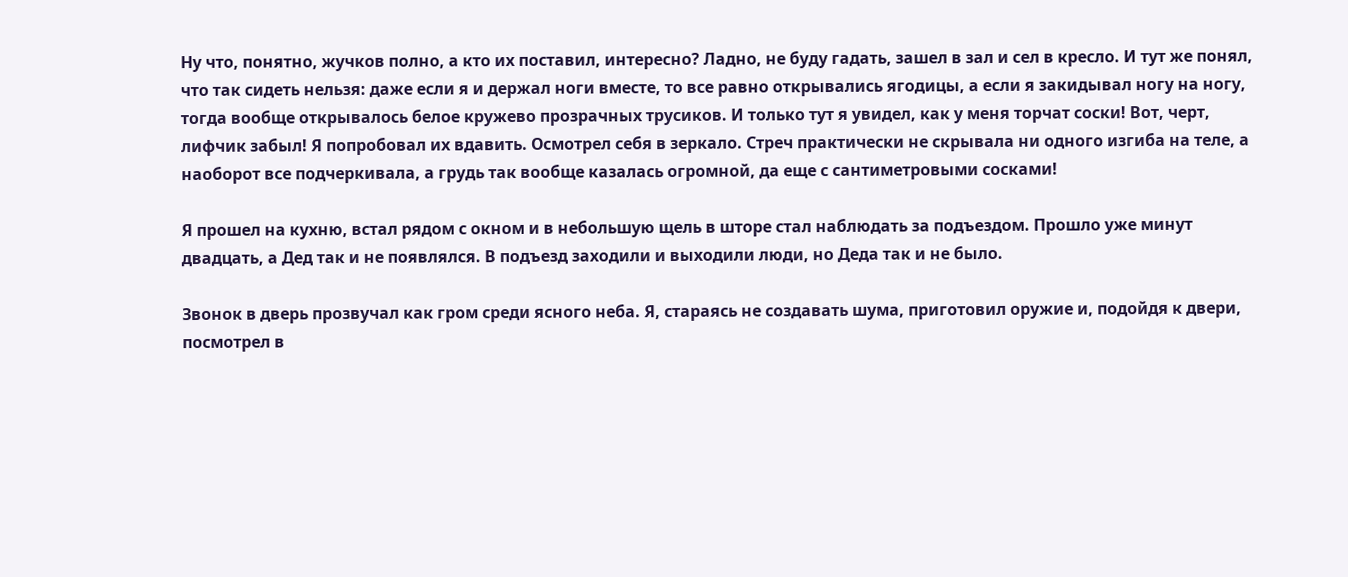Ну что, понятно, жучков полно, а кто их поставил, интересно? Ладно, не буду гадать, зашел в зал и сел в кресло. И тут же понял, что так сидеть нельзя: даже если я и держал ноги вместе, то все равно открывались ягодицы, а если я закидывал ногу на ногу, тогда вообще открывалось белое кружево прозрачных трусиков. И только тут я увидел, как у меня торчат соски! Вот, черт, лифчик забыл! Я попробовал их вдавить. Осмотрел себя в зеркало. Стреч практически не скрывала ни одного изгиба на теле, а наоборот все подчеркивала, а грудь так вообще казалась огромной, да еще с сантиметровыми сосками!

Я прошел на кухню, встал рядом с окном и в небольшую щель в шторе стал наблюдать за подъездом. Прошло уже минут двадцать, а Дед так и не появлялся. В подъезд заходили и выходили люди, но Деда так и не было.

Звонок в дверь прозвучал как гром среди ясного неба. Я, стараясь не создавать шума, приготовил оружие и, подойдя к двери, посмотрел в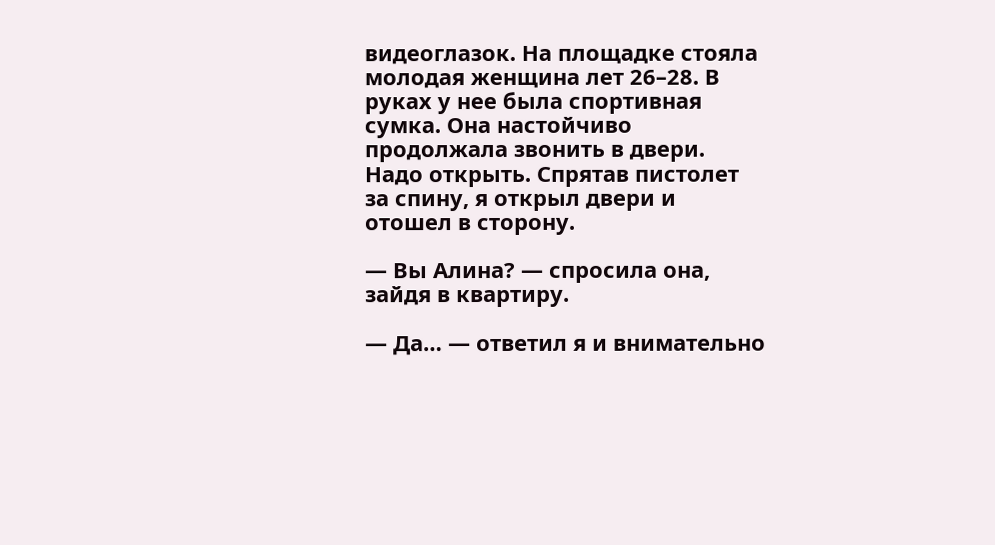видеоглазок. На площадке стояла молодая женщина лет 26–28. В руках у нее была спортивная сумка. Она настойчиво продолжала звонить в двери. Надо открыть. Спрятав пистолет за спину, я открыл двери и отошел в сторону.

— Вы Алина? — спросила она, зайдя в квартиру.

— Да… — ответил я и внимательно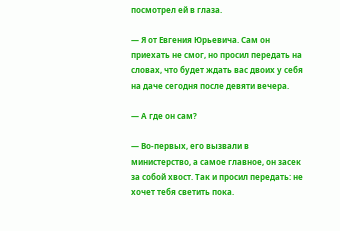посмотрел ей в глаза.

— Я от Евгения Юрьевича. Сам он приехать не смог, но просил передать на словах, что будет ждать вас двоих у себя на даче сегодня после девяти вечера.

— А где он сам?

— Во-первых, его вызвали в министерство, а самое главное, он засек за собой хвост. Так и просил передать: не хочет тебя светить пока.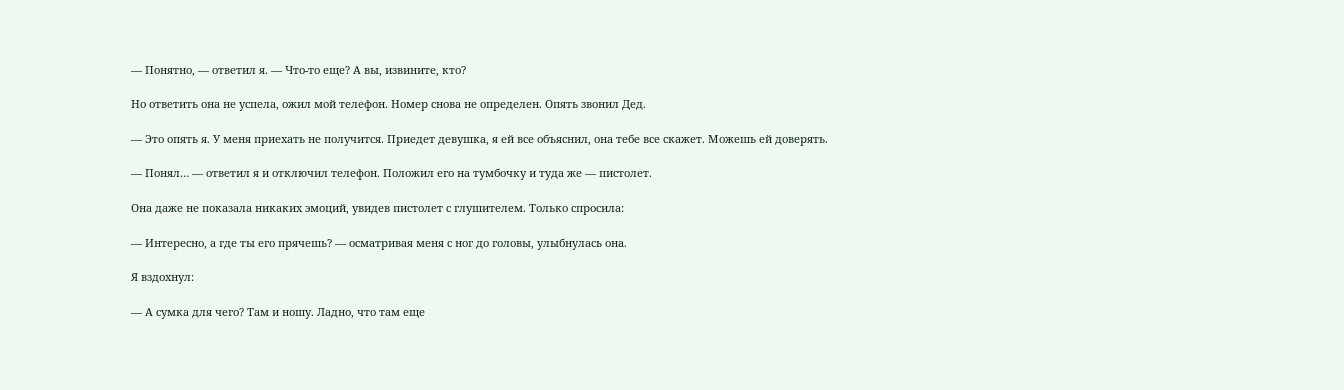— Понятно, — ответил я. — Что-то еще? А вы, извините, кто?

Но ответить она не успела, ожил мой телефон. Номер снова не определен. Опять звонил Дед.

— Это опять я. У меня приехать не получится. Приедет девушка, я ей все объяснил, она тебе все скажет. Можешь ей доверять.

— Понял… — ответил я и отключил телефон. Положил его на тумбочку и туда же — пистолет.

Она даже не показала никаких эмоций, увидев пистолет с глушителем. Только спросила:

— Интересно, а где ты его прячешь? — осматривая меня с ног до головы, улыбнулась она.

Я вздохнул:

— А сумка для чего? Там и ношу. Ладно, что там еще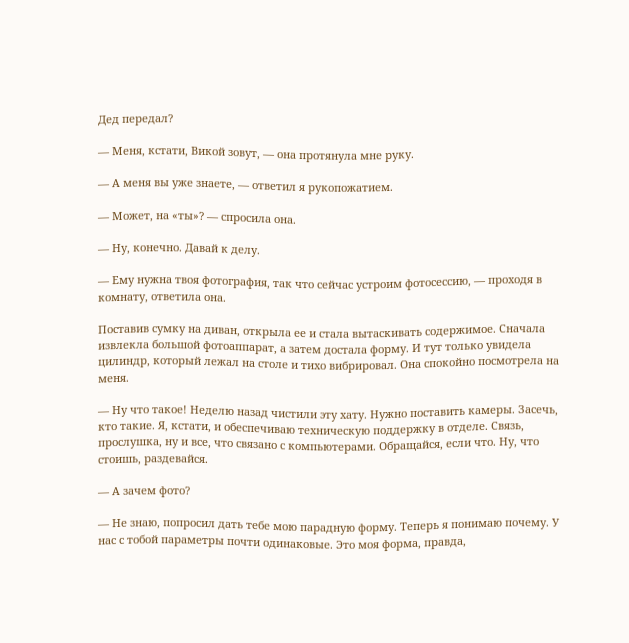Дед передал?

— Меня, кстати, Викой зовут, — она протянула мне руку.

— А меня вы уже знаете, — ответил я рукопожатием.

— Может, на «ты»? — спросила она.

— Ну, конечно. Давай к делу.

— Ему нужна твоя фотография, так что сейчас устроим фотосессию, — проходя в комнату, ответила она.

Поставив сумку на диван, открыла ее и стала вытаскивать содержимое. Сначала извлекла большой фотоаппарат, а затем достала форму. И тут только увидела цилиндр, который лежал на столе и тихо вибрировал. Она спокойно посмотрела на меня.

— Ну что такое! Неделю назад чистили эту хату. Нужно поставить камеры. Засечь, кто такие. Я, кстати, и обеспечиваю техническую поддержку в отделе. Связь, прослушка, ну и все, что связано с компьютерами. Обращайся, если что. Ну, что стоишь, раздевайся.

— А зачем фото?

— Не знаю, попросил дать тебе мою парадную форму. Теперь я понимаю почему. У нас с тобой параметры почти одинаковые. Это моя форма, правда,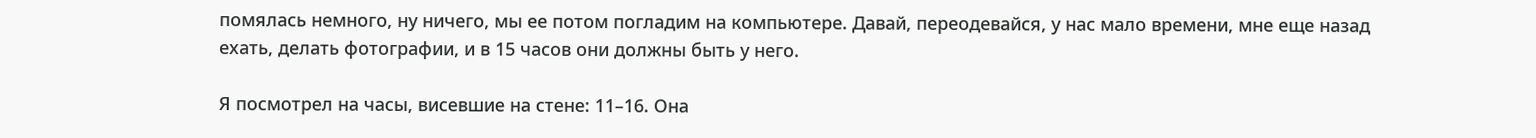помялась немного, ну ничего, мы ее потом погладим на компьютере. Давай, переодевайся, у нас мало времени, мне еще назад ехать, делать фотографии, и в 15 часов они должны быть у него.

Я посмотрел на часы, висевшие на стене: 11–16. Она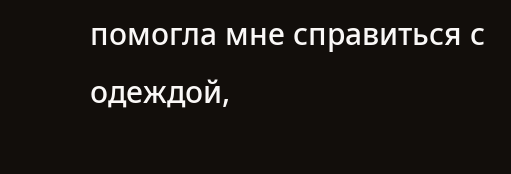помогла мне справиться с одеждой,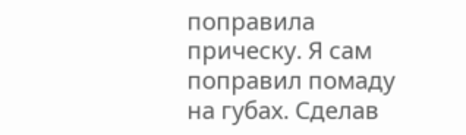поправила прическу. Я сам поправил помаду на губах. Сделав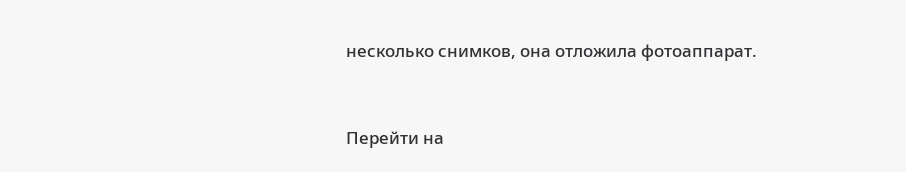несколько снимков, она отложила фотоаппарат.


Перейти на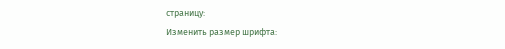страницу:
Изменить размер шрифта: